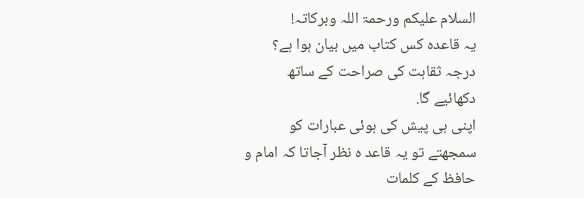السلام علیکم ورحمۃ اللہ وبرکاتہ!
یہ قاعدہ کس کتاب میں بیان ہوا ہے؟ درجہ ثقاہت کی صراحت کے ساتھ دکھائیے گا.
اپنی ہی پیش کی ہوئی عبارات کو سمجھتے تو یہ قاعد ہ نظر آجاتا کہ امام و حافظ کے کلمات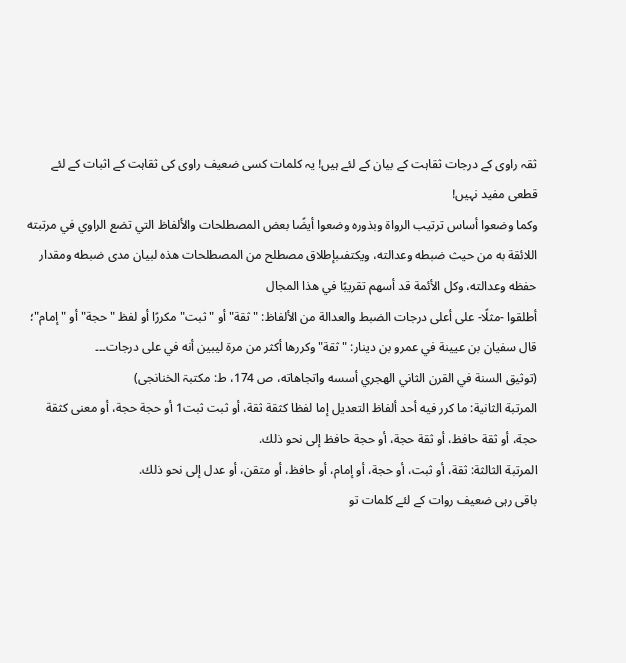ثقہ راوی کے درجات ثقاہت کے بیان کے لئے ہیں! یہ کلمات کسی ضعیف راوی کی ثقاہت کے اثبات کے لئے قطعی مفید نہیں!
وكما وضعوا أساس ترتيب الرواة وبذوره وضعوا أيضًا بعض المصطلحات والألفاظ التي تضع الراوي في مرتبته اللائقة به من حيث ضبطه وعدالته، ويكتفىبإطلاق مصطلح من المصطلحات هذه لبيان مدى ضبطه ومقدار حفظه وعدالته، وكل الأئمة قد أسهم تقريبًا في هذا المجال
أطلقوا -مثلًا- على أعلى درجات الضبط والعدالة من الألفاظ: "ثقة" أو "ثبت" مكررًا أو لفظ "حجة" أو "إمام"؛ قال سفيان بن عيينة في عمرو بن دينار: "ثقة"وكررها أكثر من مرة ليبين أنه في على درجات۔۔۔
(توثيق السنة في القرن الثاني الهجري أسسه واتجاهاته، ص 174، ط: مکتبۃ الخنانجی)
المرتبة الثانية: ما كرر فيه أحد ألفاظ التعديل إما لفظا كثقة ثقة، أو ثبت ثبت1 أو حجة حجة، أو معنى كثقة حجة، أو ثقة حافظ، أو ثقة حجة، أو حجة حافظ إلى نحو ذلك.
المرتبة الثالثة: ثقة، أو ثبت، أو حجة، أو إمام، أو حافظ، أو متقن، أو عدل إلى نحو ذلك.
باقی رہی ضعیف روات کے لئے کلمات تو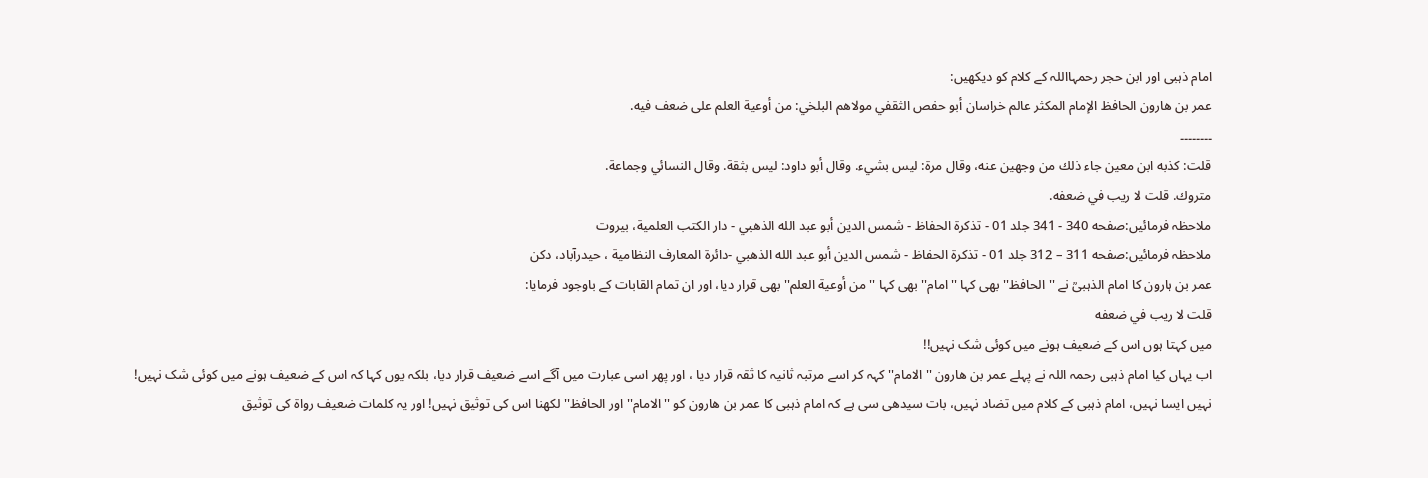امام ذہبی اور ابن حجر رحمہااللہ کے کلام کو دیکھیں:
عمر بن هارون الحافظ الإمام المكثر عالم خراسان أبو حفص الثقفي مولاهم البلخي: من أوعية العلم على ضعف فيه.
۔۔۔۔۔۔۔۔
قلت: كذبه ابن معين جاء ذلك من وجهين عنه، وقال مرة: ليس بشيء. وقال أبو داود: ليس بثقة. وقال النسائي وجماعة.
متروك. قلت لا ريب في ضعفه.
ملاحظہ فرمائیں:صفحه 340 - 341 جلد 01 - تذكرة الحفاظ - شمس الدين أبو عبد الله الذهبي - دار الكتب العلمية، بيروت
ملاحظہ فرمائیں:صفحه 311 – 312 جلد 01 - تذكرة الحفاظ - شمس الدين أبو عبد الله الذهبي -دائرة المعارف النظامية ، حيدرآباد، دكن
عمر بن ہارون کا امام الذہبیؒ نے ''الحافظ'' بھی کہا ''امام'' بھی کہا '' من أوعية العلم'' بھی قرار دیا، اور ان تمام القابات کے باوجود فرمایا:
قلت لا ريب في ضعفه
میں کہتا ہوں اس کے ضعیف ہونے میں کوئی شک نہیں!!
اب یہاں کیا امام ذہبی رحمہ اللہ نے پہلے عمر بن هارون ''الامام'' کہہ کر اسے مرتبہ ثانیہ کا ثقہ قرار دیا ، اور پھر اسی عبارت میں آگے اسے ضعیف قرار دیا، بلکہ یوں کہا کہ اس کے ضعیف ہونے میں کوئی شک نہیں!
نہیں ایسا نہیں، امام ذہبی کے کلام میں تضاد نہیں، بات سیدھی سی ہے کہ امام ذہبی کا عمر بن ھارون کو ''الامام'' اور الحافظ'' لکھنا اس کی توثیق نہیں! اور یہ کلمات ضعیف رواة کی توثیق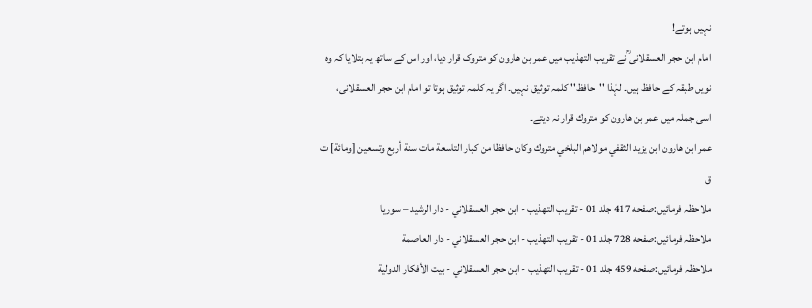نہیں ہوتے!
امام ابن حجر العسقلانی ؒنے تقريب التهذيب میں عمر بن هارون کو متروک قرار دیا، اور اس کے ساتھ یہ بتلایا کہ وہ نویں طبقہ کے حافظ ہیں۔ لہٰذا ''حافظ'' کلمہ توثیق نہیں۔ اگر یہ کلمہ توثیق ہوتا تو امام ابن حجر العسقلانی، اسی جملہ میں عمر بن هارون کو متروك قرار نہ دیتے۔
عمر ابن هارون ابن يزيد الثقفي مولاهم البلخي متروك وكان حافظا من كبار التاسعة مات سنة أربع وتسعين [ومائة] ت ق
ملاحظہ فرمائیں:صفحه 417 جلد 01 - تقريب التهذيب - ابن حجر العسقلاني - دار الرشيد – سوريا
ملاحظہ فرمائیں:صفحه 728 جلد 01 - تقريب التهذيب - ابن حجر العسقلاني - دار العاصمة
ملاحظہ فرمائیں:صفحه 459 جلد 01 - تقريب التهذيب - ابن حجر العسقلاني - بيت الأفكار الدولية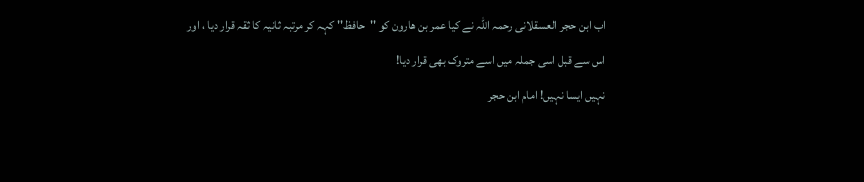اب ابن حجر العسقلانی رحمہ اللہ نے کیا عمر بن ھارون کو ''حافظ'' کہہ کر مرتبہ ثانیہ کا ثقہ قرار دیا ، اور اس سے قبل اسی جملہ میں اسے متروک بھی قرار دیا!
نہیں ایسا نہیں! امام ابن حجر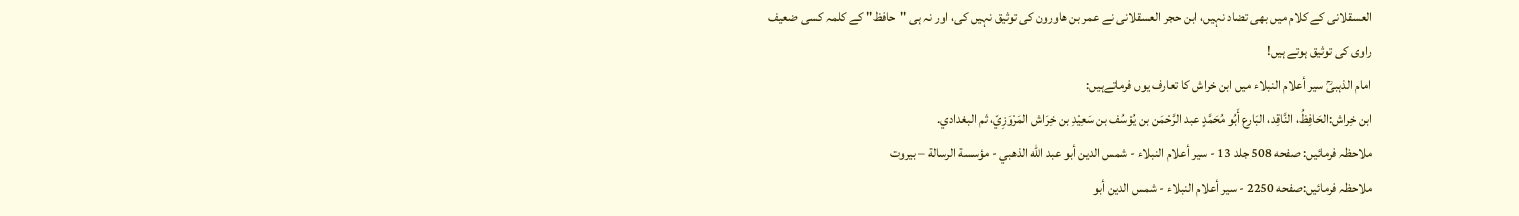العسقلانی کے کلام میں بھی تضاد نہیں، ابن حجر العسقلانی نے عمر بن ھاورون کی توثیق نہیں کی، اور نہ ہی ''حافظ'' کے کلمہ کسی ضعیف راوی کی توثیق ہوتے ہیں!
امام الذہبیؒ سير أعلام النبلاء میں ابن خراش کا تعارف یوں فرماتےہیں:
ابن خِراش:الحَافِظُ، النَّاقِد، البَارع أَبُو مُحَمَّدٍ عبد الرَّحْمَن بن يُوْسُف بن سَعِيْدِ بن خِرَاش المَرْوَزِيّ، ثم البغدادي.
ملاحظہ فرمائیں: صفحه 508 جلد 13 - سير أعلام النبلاء - شمس الدين أبو عبد الله الذهبي - مؤسسة الرسالة – بيروت
ملاحظہ فرمائیں:صفحه 2250 - سير أعلام النبلاء - شمس الدين أبو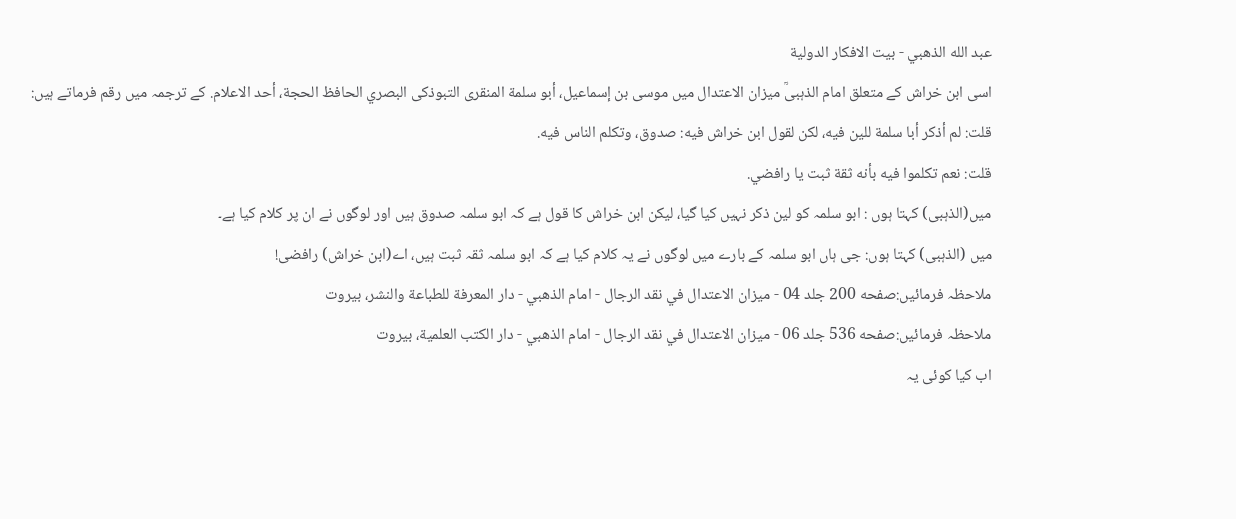عبد الله الذهبي - بيت الافكار الدولية
اسی ابن خراش کے متعلق امام الذہبیؒ ميزان الاعتدال میں موسى بن إسماعيل، أبو سلمة المنقرى التبوذكى البصري الحافظ الحجة، أحد الاعلام. کے ترجمہ میں رقم فرماتے ہیں:
قلت: لم أذكر أبا سلمة للين فيه، لكن لقول ابن خراش فيه: صدوق، وتكلم الناس فيه.
قلت: نعم تكلموا فيه بأنه ثقة ثبت يا رافضي.
میں(الذہبی) کہتا ہوں : ابو سلمہ کو لین ذکر نہیں کیا گیا، لیکن ابن خراش کا قول ہے کہ ابو سلمہ صدوق ہیں اور لوگوں نے ان پر کلام کیا ہے۔
میں (الذہبی) کہتا ہوں: جی ہاں ابو سلمہ کے بارے میں لوگوں نے یہ کلام کیا ہے کہ ابو سلمہ ثقہ ثبت ہیں، اے(ابن خراش) رافضی!
ملاحظہ فرمائیں:صفحه 200 جلد 04 - ميزان الاعتدال في نقد الرجال - امام الذهبي - دار المعرفة للطباعة والنشر، بيروت
ملاحظہ فرمائیں:صفحه 536 جلد 06 - ميزان الاعتدال في نقد الرجال - امام الذهبي - دار الكتب العلمية، بيروت
اب کیا کوئی یہ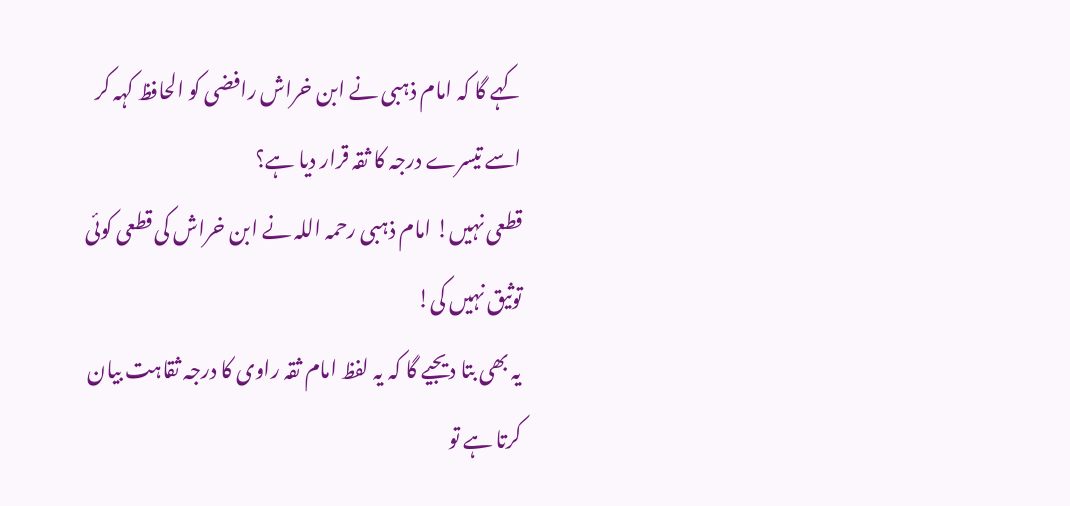کہے گا کہ امام ذہبی نے ابن خراش رافضی کو الحافظ کہہ کر اسے تیسرے درجہ کا ثقہ قرار دیا ہے؟
قطعی نہیں! امام ذہبی رحمہ اللہ نے ابن خراش کی قطعی کوئی توثیق نہیں کی!
یہ بھی بتا دیجیے گا کہ یہ لفظ امام ثقہ راوی کا درجہ ثقاہت بیان کرتا ہے تو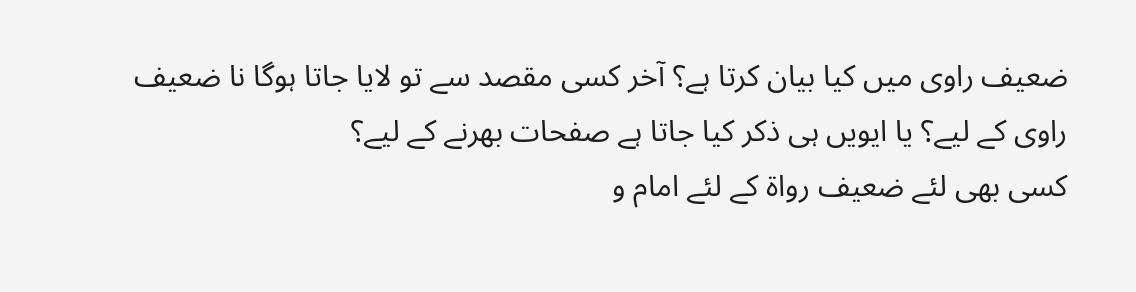ضعیف راوی میں کیا بیان کرتا ہے؟ آخر کسی مقصد سے تو لایا جاتا ہوگا نا ضعیف راوی کے لیے؟ یا ایویں ہی ذکر کیا جاتا ہے صفحات بھرنے کے لیے؟
کسی بھی لئے ضعیف رواة کے لئے امام و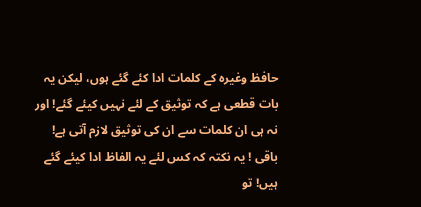حافظ وغیرہ کے کلمات ادا کئے گئے ہوں، لیکن یہ بات قطعی ہے کہ توثیق کے لئے نہیں کیئے گئے! اور نہ ہی ان کلمات سے ان کی توثیق لازم آتی ہے!
باقی ! یہ نکتہ کہ کس لئے یہ الفاظ ادا کیئے گئے ہیں! تو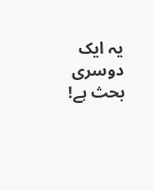یہ ایک دوسری بحث ہے!